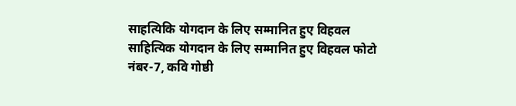साहत्यिकि योगदान के लिए सम्मानित हुए विहवल
साहित्यिक योगदान के लिए सम्मानित हुए विहवल फोटो नंबर-7, कवि गोष्ठी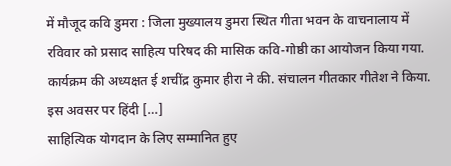में मौजूद कवि डुमरा : जिला मुख्यालय डुमरा स्थित गीता भवन के वाचनालाय में रविवार को प्रसाद साहित्य परिषद की मासिक कवि-गोष्ठी का आयोजन किया गया. कार्यक्रम की अध्यक्षत ई शचींद्र कुमार हीरा ने की. संचालन गीतकार गीतेश ने किया. इस अवसर पर हिंदी […]
साहित्यिक योगदान के लिए सम्मानित हुए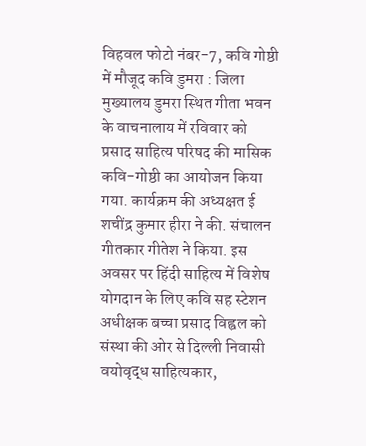विहवल फोटो नंबर-7, कवि गोष्ठी में मौजूद कवि डुमरा : जिला मुख्यालय डुमरा स्थित गीता भवन के वाचनालाय में रविवार को प्रसाद साहित्य परिषद की मासिक कवि-गोष्ठी का आयोजन किया गया. कार्यक्रम की अध्यक्षत ई शचींद्र कुमार हीरा ने की. संचालन गीतकार गीतेश ने किया. इस अवसर पर हिंदी साहित्य में विशेष योगदान के लिए कवि सह स्टेशन अधीक्षक बच्चा प्रसाद विह्वल को संस्था की ओर से दिल्ली निवासी वयोवृद्ध साहित्यकार,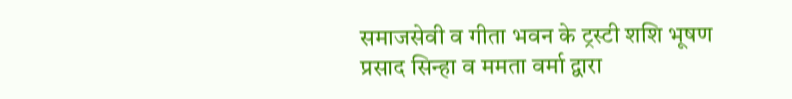समाजसेवी व गीता भवन के ट्रस्टी शशि भूषण प्रसाद सिन्हा व ममता वर्मा द्वारा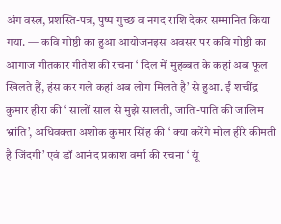अंग वस्त्र, प्रशस्ति-पत्र, पुष्प गुच्छ व नगद राशि देकर सम्मानित किया गया. — कवि गोष्ठी का हुआ आयोजनइस अवसर पर कवि गोष्ठी का आगाज गीतकार गीतेश की रचना ‘ दिल में मुहब्बत के कहां अब फूल खिलते हैं, हंस कर गले कहां अब लोग मिलते है’ से हुआ. ईं शचींद्र कुमार हीरा की ‘ सालों साल से मुझे सालती, जाति-पाति की जालिम भ्रांति’, अधिवक्ता अशोक कुमार सिंह की ‘ क्या करेंगे मोल हीरे कीमती है जिंदगी’ एवं डॉ आनंद प्रकाश वर्मा की रचना ‘ यूं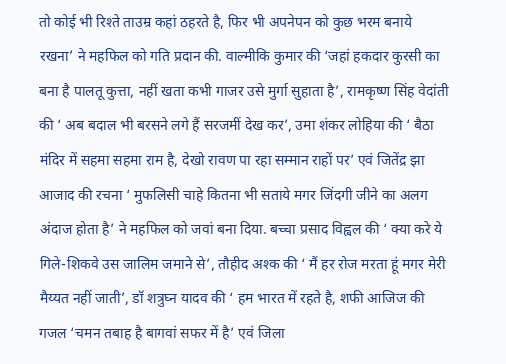तो कोई भी रिश्ते ताउम्र कहां ठहरते है, फिर भी अपनेपन को कुछ भरम बनाये रखना’ ने महफिल को गति प्रदान की. वाल्मीकि कुमार की ‘जहां हकदार कुरसी का बना है पालतू कुत्ता, नहीं खता कभी गाजर उसे मुर्गा सुहाता है’, रामकृष्ण सिंह वेदांती की ‘ अब बदाल भी बरसने लगे हैं सरजमीं देख कर’, उमा शंकर लोहिया की ‘ बैठा मंदिर में सहमा सहमा राम है, देखो रावण पा रहा सम्मान राहों पर’ एवं जितेंद्र झा आजाद की रचना ‘ मुफलिसी चाहे कितना भी सताये मगर जिंदगी जीने का अलग अंदाज होता है’ ने महफिल को जवां बना दिया. बच्चा प्रसाद विह्वल की ‘ क्या करे ये गिले-शिकवे उस जालिम जमाने से’, तौहीद अश्क की ‘ मैं हर रोज मरता हूं मगर मेरी मैय्यत नहीं जाती’, डॉ शत्रुघ्न यादव की ‘ हम भारत में रहते है, शफी आजिज की गजल ‘चमन तबाह है बागवां सफर में है’ एवं जिला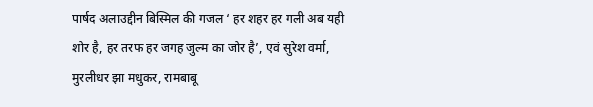पार्षद अलाउद्दीन बिस्मिल की गजल ‘ हर शहर हर गली अब यही शोर है, हर तरफ हर जगह जुल्म का जोर है’, एवं सुरेश वर्मा, मुरलीधर झा मधुकर, रामबाबू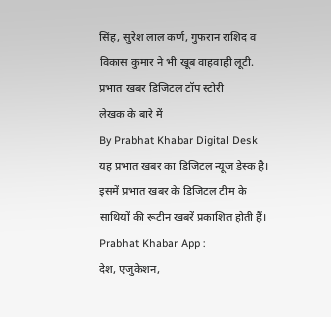सिंह, सुरेश लाल कर्ण, गुफरान राशिद व विकास कुमार ने भी खूब वाहवाही लूटी.
प्रभात खबर डिजिटल टॉप स्टोरी
लेखक के बारे में
By Prabhat Khabar Digital Desk
यह प्रभात खबर का डिजिटल न्यूज डेस्क है। इसमें प्रभात खबर के डिजिटल टीम के साथियों की रूटीन खबरें प्रकाशित होती हैं।
Prabhat Khabar App :
देश, एजुकेशन,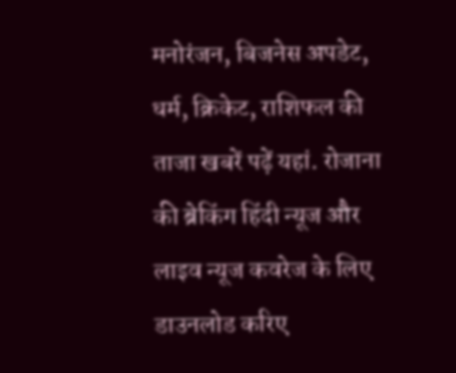मनोरंजन, बिजनेस अपडेट, धर्म, क्रिकेट, राशिफल की ताजा खबरें पढ़ें यहां. रोजाना की ब्रेकिंग हिंदी न्यूज और लाइव न्यूज कवरेज के लिए डाउनलोड करिए